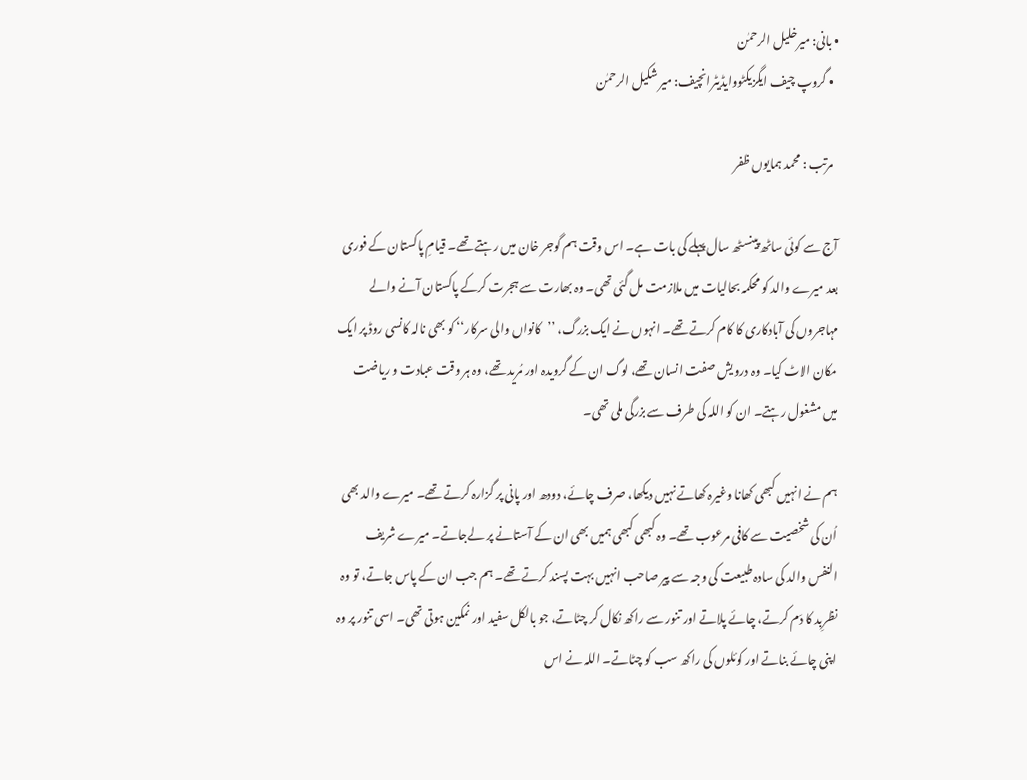• بانی: میرخلیل الرحمٰن
  • گروپ چیف ایگزیکٹووایڈیٹرانچیف: میر شکیل الرحمٰن

  مرتب : محمد ہمایوں ظفر

آج سے کوئی ساٹھ پینسٹھ سال پہلے کی بات ہے۔ اس وقت ہم گوجر خان میں رہتے تھے۔ قیامِ پاکستان کے فوری بعد میرے والد کو محکمہ بحالیات میں ملازمت مل گئی تھی۔ وہ بھارت سے ہجرت کرکے پاکستان آنے والے مہاجروں کی آبادکاری کا کام کرتے تھے۔ انہوں نے ایک بزرگ، ’’کانواں والی سرکار‘‘ کو بھی نالہ کانسی روڈ پر ایک مکان الاٹ کیا۔ وہ درویش صفت انسان تھے، لوگ ان کے گرویدہ اور مُرید تھے، وہ ہر وقت عبادت و ریاضت میں مشغول رہتے۔ ان کو اللہ کی طرف سے بزرگی ملی تھی۔

ہم نے انہیں کبھی کھانا وغیرہ کھاتے نہیں دیکھا، صرف چائے، دودھ اور پانی پر گزارہ کرتے تھے۔ میرے والد بھی اُن کی شخصیت سے کافی مرعوب تھے۔ وہ کبھی کبھی ہمیں بھی ان کے آستانے پر لےجاتے۔ میرے شریف النفس والد کی سادہ طبیعت کی وجہ سے پیر صاحب انہیں بہت پسند کرتے تھے۔ ہم جب ان کے پاس جاتے، تو وہ نظرِبد کا دَم کرتے، چائے پلاتے اور تنور سے راکھ نکال کر چٹاتے، جو بالکل سفید اور نمکین ہوتی تھی۔ اسی تنور پر وہ اپنی چائے بناتے اور کوئلوں کی راکھ سب کو چٹاتے۔ اللہ نے اس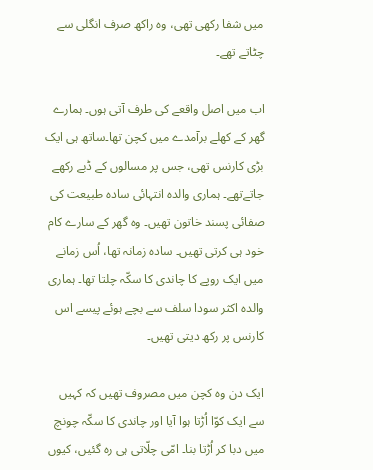میں شفا رکھی تھی، وہ راکھ صرف انگلی سے چٹاتے تھے۔

اب میں اصل واقعے کی طرف آتی ہوں۔ ہمارے گھر کے کھلے برآمدے میں کچن تھا۔ساتھ ہی ایک بڑی کارنس تھی، جس پر مسالوں کے ڈبے رکھے جاتےتھے۔ ہماری والدہ انتہائی سادہ طبیعت کی صفائی پسند خاتون تھیں۔ وہ گھر کے سارے کام خود ہی کرتی تھیں۔ سادہ زمانہ تھا، اُس زمانے میں ایک روپے کا چاندی کا سکّہ چلتا تھا۔ ہماری والدہ اکثر سودا سلف سے بچے ہوئے پیسے اس کارنس پر رکھ دیتی تھیں۔

ایک دن وہ کچن میں مصروف تھیں کہ کہیں سے ایک کوّا اُڑتا ہوا آیا اور چاندی کا سکّہ چونچ میں دبا کر اُڑتا بنا۔ امّی چلّاتی ہی رہ گئیں، کیوں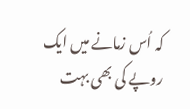کہ اُس زمانے میں ایک روپے کی بھی بہت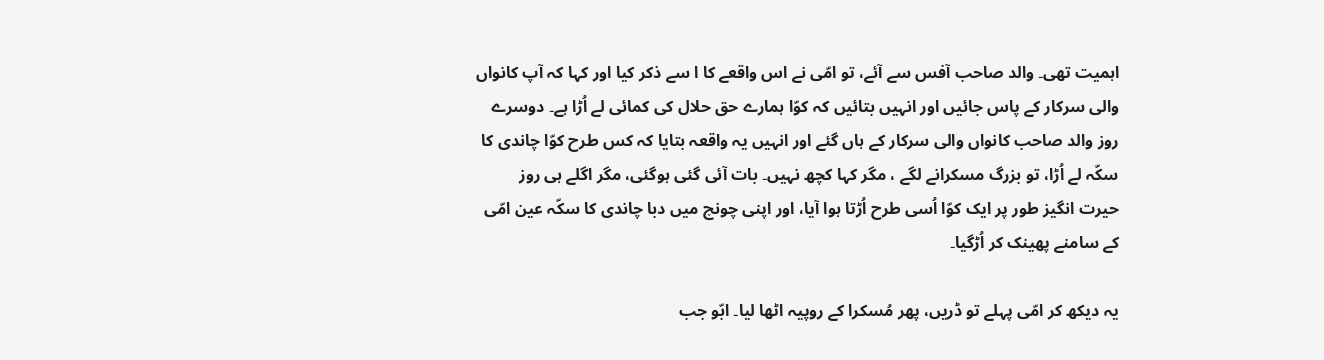اہمیت تھی۔ والد صاحب آفس سے آئے، تو امّی نے اس واقعے کا ا سے ذکر کیا اور کہا کہ آپ کانواں والی سرکار کے پاس جائیں اور انہیں بتائیں کہ کوّا ہمارے حق حلال کی کمائی لے اُڑا ہے۔ دوسرے روز والد صاحب کانواں والی سرکار کے ہاں گئے اور انہیں یہ واقعہ بتایا کہ کس طرح کوّا چاندی کا سکّہ لے اُڑا، تو بزرگ مسکرانے لگے ، مگر کہا کچھ نہیں۔ بات آئی گئی ہوگئی، مگر اگلے ہی روز حیرت انگیز طور پر ایک کوّا اُسی طرح اُڑتا ہوا آیا، اور اپنی چونچ میں دبا چاندی کا سکّہ عین امّی کے سامنے پھینک کر اُڑگیا۔

یہ دیکھ کر امّی پہلے تو ڈریں، پھر مُسکرا کے روپیہ اٹھا لیا۔ ابّو جب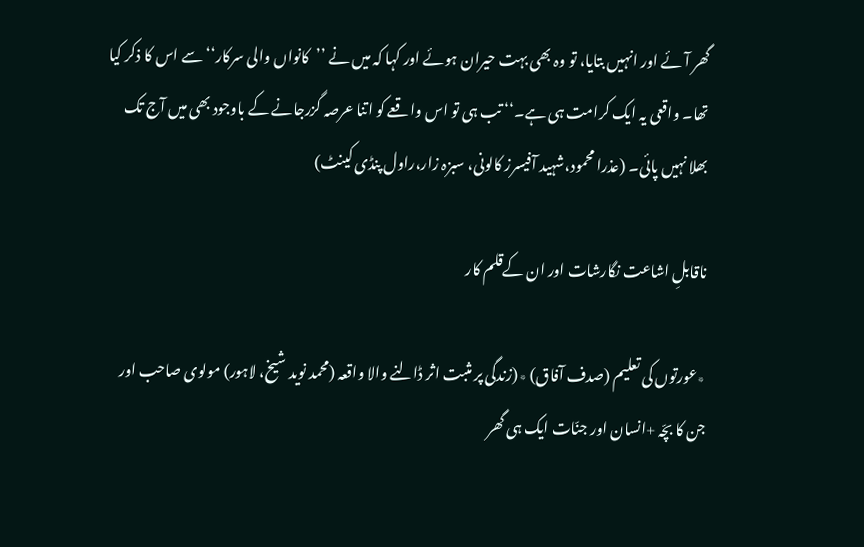گھر آئے اور انہیں بتایا، تو وہ بھی بہت حیران ہوئے اور کہا کہ میں نے ’’کانواں والی سرکار‘‘ سے اس کا ذکر کیا تھا۔ واقعی یہ ایک کرامت ہی ہے۔‘‘ تب ہی تو اس واقعے کو اتنا عرصہ گزرجانے کے باوجود بھی میں آج تک بھلا نہیں پائی۔ (عذرا محمود،شہید آفیسرز کالونی، سبزہ زار،راول پنڈی کینٹ)

ناقابلِ اشاعت نگارشات اور ان کےقلم کار

٭عورتوں کی تعلیم (صدف آفاق) ٭(زندگی پر مثبت اثر ڈالنے والا واقعہ (محمد نوید شیخ، لاہور) مولوی صاحب اور جن کا بچّہ +انسان اور جنّات ایک ہی گھر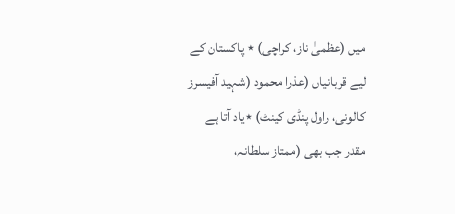میں (عظمیٰ ناز، کراچی) ٭ پاکستان کے لیے قربانیاں (عذرا محمود (شہید آفیسرز کالونی، راول پنڈی کینٹ) ٭یاد آتا ہے مقدر جب بھی (ممتاز سلطانہ،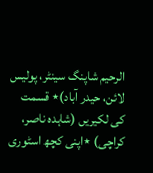الرحیم شاپنگ سینٹر، پولیس لائن، حیدر آباد)٭ قسمت کی لکیریں (شاہدہ ناصر، کراچی) ٭اپنی کچھ اسٹوری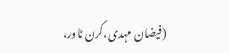(فیضان مہدی،کرن ٹاور،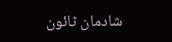شادمان ٹائون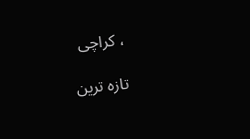، کراچی

تازہ ترین